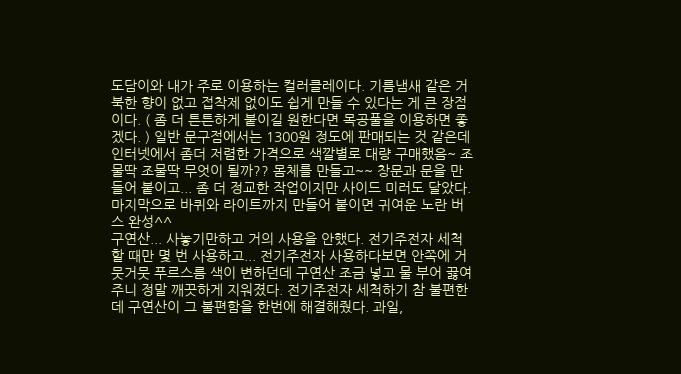도담이와 내가 주로 이용하는 컬러클레이다. 기름냄새 같은 거북한 향이 없고 접착제 없이도 쉽게 만들 수 있다는 게 큰 장점이다. ( 좀 더 튼튼하게 붙이길 원한다면 목공풀을 이용하면 좋겠다. ) 일반 문구점에서는 1300원 정도에 판매되는 것 같은데 인터넷에서 좀더 저렴한 가격으로 색깔별로 대량 구매했음~ 조물딱 조물딱 무엇이 될까?? 몸체를 만들고~~ 창문과 문을 만들어 붙이고... 좀 더 정교한 작업이지만 사이드 미러도 달았다. 마지막으로 바퀴와 라이트까지 만들어 붙이면 귀여운 노란 버스 완성^^
구연산... 사놓기만하고 거의 사용을 안했다. 전기주전자 세척할 때만 몇 번 사용하고... 전기주전자 사용하다보면 안쪽에 거뭇거뭇 푸르스름 색이 변하던데 구연산 조금 넣고 물 부어 끓여주니 정말 깨끗하게 지워졌다. 전기주전자 세척하기 참 불편한데 구연산이 그 불편함을 한번에 해결해줬다. 과일,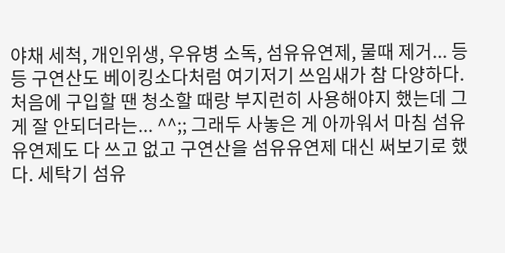야채 세척, 개인위생, 우유병 소독, 섬유유연제, 물때 제거... 등등 구연산도 베이킹소다처럼 여기저기 쓰임새가 참 다양하다. 처음에 구입할 땐 청소할 때랑 부지런히 사용해야지 했는데 그게 잘 안되더라는... ^^;; 그래두 사놓은 게 아까워서 마침 섬유유연제도 다 쓰고 없고 구연산을 섬유유연제 대신 써보기로 했다. 세탁기 섬유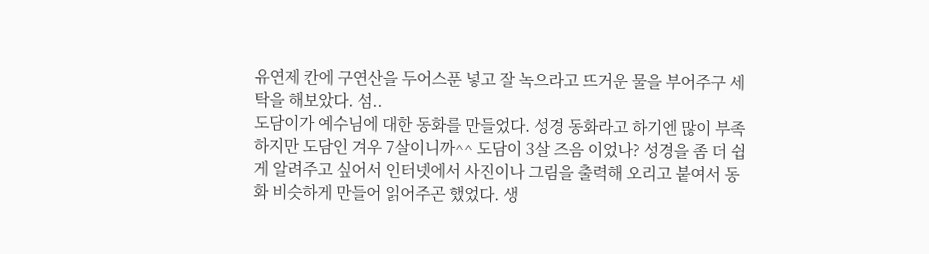유연제 칸에 구연산을 두어스푼 넣고 잘 녹으라고 뜨거운 물을 부어주구 세탁을 해보았다. 섬..
도담이가 예수님에 대한 동화를 만들었다. 성경 동화라고 하기엔 많이 부족하지만 도담인 겨우 7살이니까^^ 도담이 3살 즈음 이었나? 성경을 좀 더 쉽게 알려주고 싶어서 인터넷에서 사진이나 그림을 출력해 오리고 붙여서 동화 비슷하게 만들어 읽어주곤 했었다. 생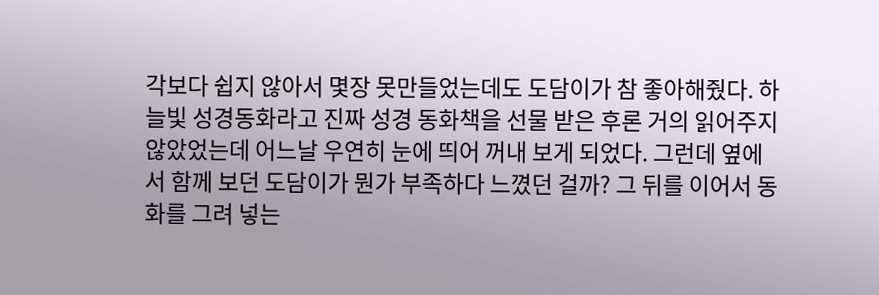각보다 쉽지 않아서 몇장 못만들었는데도 도담이가 참 좋아해줬다. 하늘빛 성경동화라고 진짜 성경 동화책을 선물 받은 후론 거의 읽어주지 않았었는데 어느날 우연히 눈에 띄어 꺼내 보게 되었다. 그런데 옆에서 함께 보던 도담이가 뭔가 부족하다 느꼈던 걸까? 그 뒤를 이어서 동화를 그려 넣는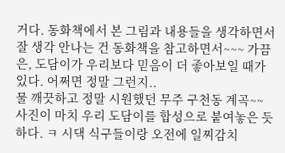거다. 동화책에서 본 그림과 내용들을 생각하면서 잘 생각 안나는 건 동화책을 참고하면서~~~ 가끔은, 도담이가 우리보다 믿음이 더 좋아보일 때가 있다. 어쩌면 정말 그런지..
물 깨끗하고 정말 시원했던 무주 구천동 계곡~~ 사진이 마치 우리 도담이를 합성으로 붙여놓은 듯 하다. ㅋ 시댁 식구들이랑 오전에 일찌감치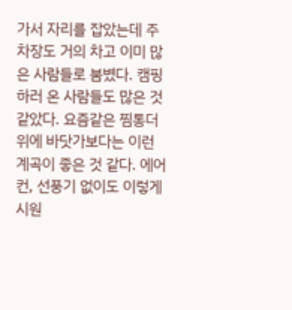가서 자리를 잡았는데 주차장도 거의 차고 이미 많은 사람들로 붐볐다. 캠핑하러 온 사람들도 많은 것 같았다. 요즘같은 찜통더위에 바닷가보다는 이런 계곡이 좋은 것 같다. 에어컨, 선풍기 없이도 이렇게 시원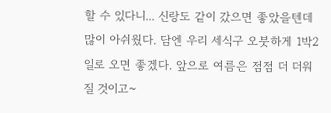할 수 있다니... 신랑도 같이 갔으면 좋았을텐데 많이 아쉬웠다. 담엔 우리 세식구 오붓하게 1박2일로 오면 좋겠다. 앞으로 여름은 점점 더 더워질 것이고~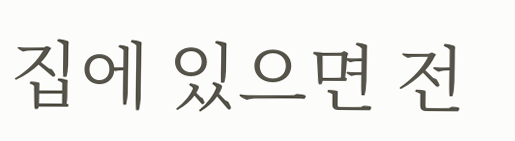집에 있으면 전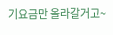기요금만 올라갈거고~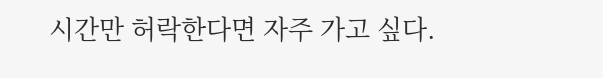시간만 허락한다면 자주 가고 싶다.